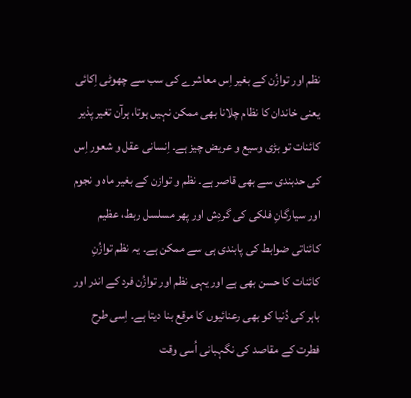نظم اور توازُن کے بغیر اِس معاشرے کی سب سے چھوٹی اِکائی یعنی خاندان کا نظام چلانا بھی ممکن نہیں ہوتا، ہرآن تغیر پذیر کائنات تو بڑی وسیع و عریض چیز ہے۔ اِنسانی عقل و شعور اِس کی حدبندی سے بھی قاصر ہے۔ نظم و توازن کے بغیر ماہ و نجوم اور سیارگانِ فلکی کی گردِش اور پھر مسلسل ربط، عظیم کائناتی ضوابط کی پابندی ہی سے ممکن ہے۔ یہ نظم توازُنِ کائنات کا حسن بھی ہے اور یہی نظم اور توازُن فرد کے اندر اور باہر کی دُنیا کو بھی رعنائیوں کا مرقع بنا دیتا ہے۔ اِسی طرح فطرت کے مقاصد کی نگہبانی اُسی وقت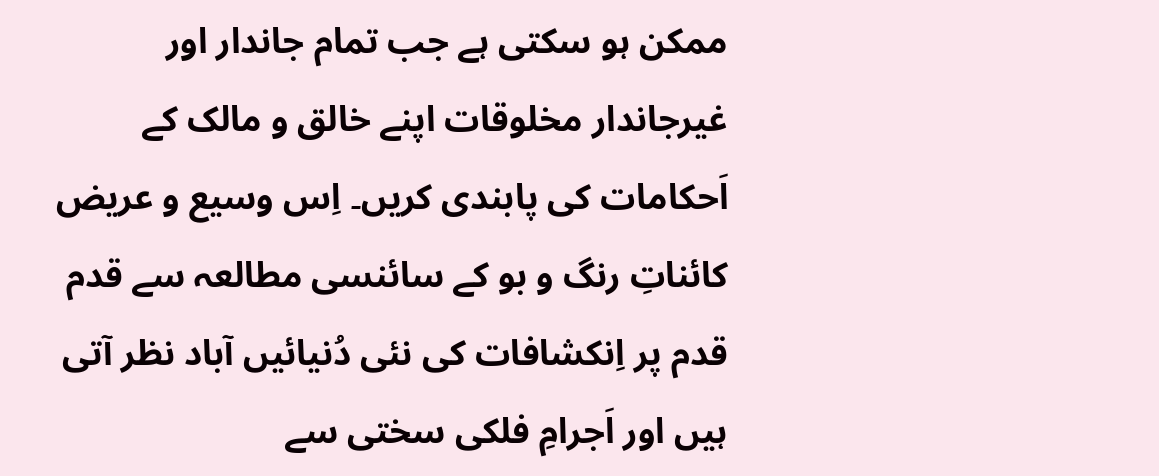ممکن ہو سکتی ہے جب تمام جاندار اور غیرجاندار مخلوقات اپنے خالق و مالک کے اَحکامات کی پابندی کریں۔ اِس وسیع و عریض کائناتِ رنگ و بو کے سائنسی مطالعہ سے قدم قدم پر اِنکشافات کی نئی دُنیائیں آباد نظر آتی ہیں اور اَجرامِ فلکی سختی سے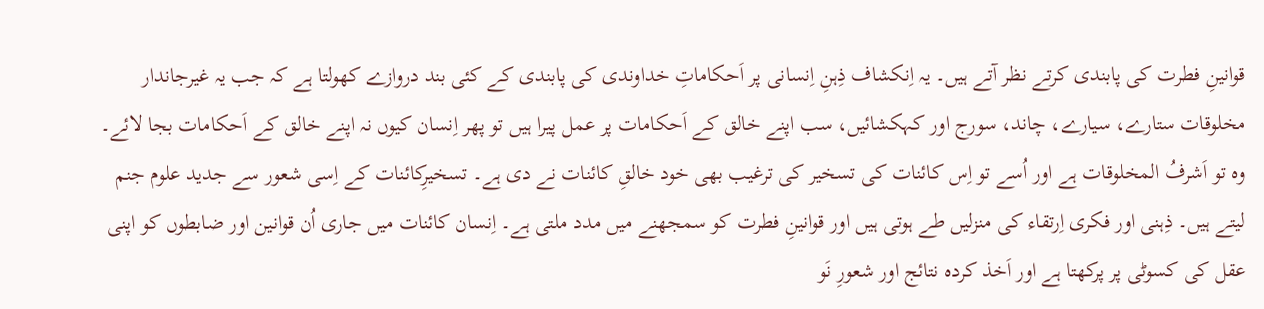قوانینِ فطرت کی پابندی کرتے نظر آتے ہیں۔ یہ اِنکشاف ذِہنِ اِنسانی پر اَحکاماتِ خداوندی کی پابندی کے کئی بند دروازے کھولتا ہے کہ جب یہ غیرجاندار مخلوقات ستارے، سیارے، چاند، سورج اور کہکشائیں، سب اپنے خالق کے اَحکامات پر عمل پیرا ہیں تو پھر اِنسان کیوں نہ اپنے خالق کے اَحکامات بجا لائے۔ وہ تو اَشرفُ المخلوقات ہے اور اُسے تو اِس کائنات کی تسخیر کی ترغیب بھی خود خالقِ کائنات نے دی ہے۔ تسخیرِکائنات کے اِسی شعور سے جدید علوم جنم لیتے ہیں۔ ذِہنی اور فکری اِرتقاء کی منزلیں طے ہوتی ہیں اور قوانینِ فطرت کو سمجھنے میں مدد ملتی ہے۔ اِنسان کائنات میں جاری اُن قوانین اور ضابطوں کو اپنی عقل کی کسوٹی پر پرکھتا ہے اور اَخذ کردہ نتائج اور شعورِ نَو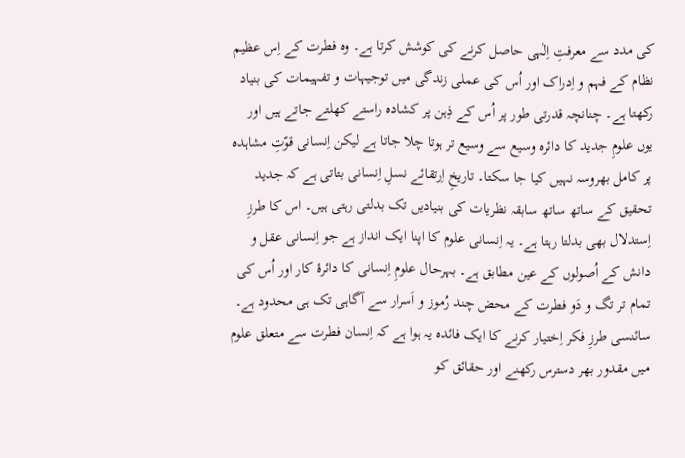کی مدد سے معرفتِ اِلٰہی حاصل کرنے کی کوشش کرتا ہے۔ وہ فطرت کے اِس عظیم نظام کے فہم و اِدراک اور اُس کی عملی زندگی میں توجیہات و تفہیمات کی بنیاد رکھتا ہے۔ چنانچہ قدرتی طور پر اُس کے ذِہن پر کشادہ راستے کھلتے جاتے ہیں اور یوں علومِ جدید کا دائرہ وسیع سے وسیع تر ہوتا چلا جاتا ہے لیکن اِنسانی قوّتِ مشاہدہ پر کامل بھروسہ نہیں کیا جا سکتا۔ تاریخِ اِرتقائے نسلِ اِنسانی بتاتی ہے کہ جدید تحقیق کے ساتھ ساتھ سابقہ نظریات کی بنیادیں تک بدلتی رہتی ہیں۔ اس کا طرزِ اِستدلال بھی بدلتا رہتا ہے۔ یہ اِنسانی علوم کا اپنا ایک انداز ہے جو اِنسانی عقل و دانش کے اُصولوں کے عین مطابق ہے۔ بہرحال علومِ اِنسانی کا دائرۂ کار اور اُس کی تمام تر تگ و دَو فطرت کے محض چند رُموز و اَسرار سے آگاہی تک ہی محدود ہے۔
سائنسی طرزِ فکر اِختیار کرنے کا ایک فائدہ یہ ہوا ہے کہ اِنسان فطرت سے متعلق علوم میں مقدور بھر دسترس رکھنے اور حقائق کو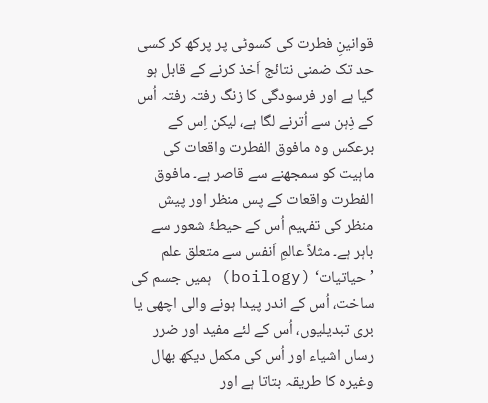قوانینِ فطرت کی کسوٹی پر پرکھ کر کسی حد تک ضمنی نتائج اَخذ کرنے کے قابل ہو گیا ہے اور فرسودگی کا زنگ رفتہ رفتہ اُس کے ذِہن سے اُترنے لگا ہے، لیکن اِس کے برعکس وہ مافوق الفطرت واقعات کی ماہیت کو سمجھنے سے قاصر ہے۔ مافوق الفطرت واقعات کے پس منظر اور پیش منظر کی تفہیم اُس کے حیطۂ شعور سے باہر ہے۔ مثلاً عالمِ اَنفس سے متعلق علم ’حیاتیات‘ (boilogy) ہمیں جسم کی ساخت، اُس کے اندر پیدا ہونے والی اچھی یا بری تبدیلیوں، اُس کے لئے مفید اور ضرر رساں اشیاء اور اُس کی مکمل دیکھ بھال وغیرہ کا طریقہ بتاتا ہے اور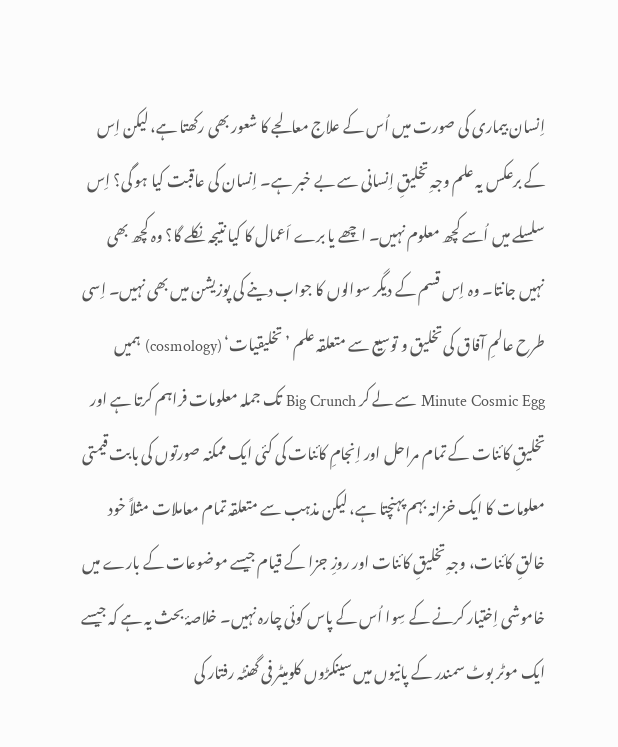اِنسان بیماری کی صورت میں اُس کے علاج معالجے کا شعور بھی رکھتا ہے، لیکن اِس کے برعکس یہ علم وجہِ تخلیقِ اِنسانی سے بے خبر ہے۔ اِنسان کی عاقبت کیا ہو گی؟ اِس سلسلے میں اُسے کچھ معلوم نہیں۔ اچھے یا برے اَعمال کا کیا نتیجہ نکلے گا؟ وہ کچھ بھی نہیں جانتا۔ وہ اِس قسم کے دیگر سوالوں کا جواب دینے کی پوزیشن میں بھی نہیں۔ اِسی طرح عالمِ آفاق کی تخلیق و توسیع سے متعلقہ علم ’تخلیقیات‘ (cosmology) ہمیں Minute Cosmic Egg سے لے کر Big Crunch تک جملہ معلومات فراہم کرتا ہے اور تخلیقِ کائنات کے تمام مراحل اور اِنجامِ کائنات کی کئی ایک ممکنہ صورتوں کی بابت قیمتی معلومات کا ایک خزانہ بہم پہنچتا ہے، لیکن مذہب سے متعلقہ تمام معاملات مثلاً خود خالقِ کائنات، وجہِ تخلیقِ کائنات اور روزِ جزا کے قیام جیسے موضوعات کے بارے میں خاموشی اِختیار کرنے کے سِوا اُس کے پاس کوئی چارہ نہیں۔ خلاصۂ بحث یہ ہے کہ جیسے ایک موٹر بوٹ سمندر کے پانیوں میں سینکڑوں کلومیٹر فی گھنٹہ رفتار کی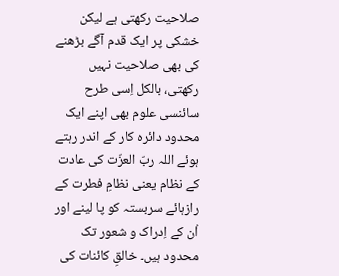صلاحیت رکھتی ہے لیکن خشکی پر ایک قدم آگے بڑھنے کی بھی صلاحیت نہیں رکھتی، بالکل اِسی طرح سائنسی علوم بھی اپنے ایک محدود دائرہ کار کے اندر رہتے ہوئے اللہ ربّ العزّت کی عادت کے نظام یعنی نظامِ فطرت کے رازہائے سربستہ کو پا لینے اور اُن کے اِدراک و شعور تک محدود ہیں۔ خالقِ کائنات کی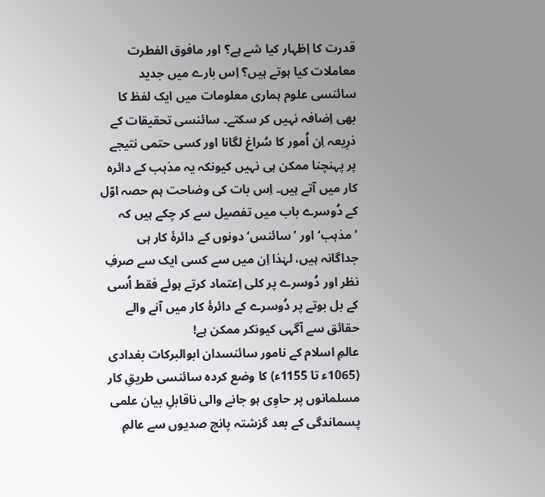قدرت کا اِظہار کیا شے ہے؟ اور مافوق الفطرت معاملات کیا ہوتے ہیں؟ اِس بارے میں جدید سائنسی علوم ہماری معلومات میں ایک لفظ کا بھی اِضافہ نہیں کر سکتے۔ سائنسی تحقیقات کے ذرِیعہ اِن اُمور کا سُراغ لگانا اور کسی حتمی نتیجے پر پہنچنا ممکن ہی نہیں کیونکہ یہ مذہب کے دائرہ کار میں آتے ہیں۔ اِس بات کی وضاحت ہم حصہ اوّل کے دُوسرے باب میں تفصیل سے کر چکے ہیں کہ ’مذہب‘ اور ’سائنس‘ دونوں کے دائرۂ کار ہی جداگانہ ہیں، لہٰذا اِن میں سے کسی ایک سے صرفِ نظر اور دُوسرے پر کلی اِعتماد کرتے ہوئے فقط اُسی کے بل بوتے پر دُوسرے کے دائرۂ کار میں آنے والے حقائق سے آگہی کیونکر ممکن ہے!
عالمِ اسلام کے نامور سائنسدان ابوالبرکات بغدادی (1065ء تا 1155ء) کا وضع کردہ سائنسی طریقِ کار مسلمانوں پر حاوِی ہو جانے والی ناقابلِ بیان علمی پسماندگی کے بعد گزشتہ پانچ صدیوں سے عالمِ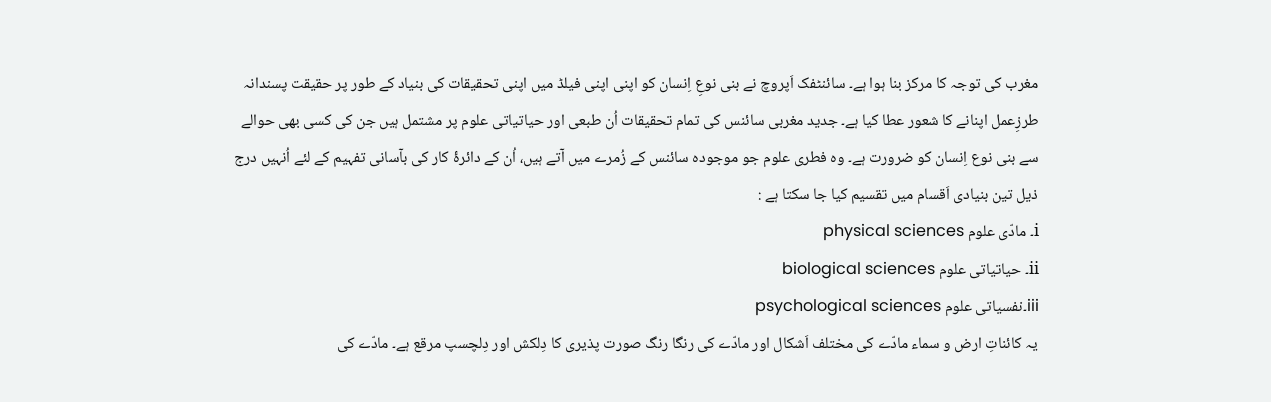مغرب کی توجہ کا مرکز بنا ہوا ہے۔ سائنٹفک اَپروچ نے بنی نوعِ اِنسان کو اپنی اپنی فیلڈ میں اپنی تحقیقات کی بنیاد کے طور پر حقیقت پسندانہ طرزِعمل اپنانے کا شعور عطا کیا ہے۔ جدید مغربی سائنس کی تمام تحقیقات اُن طبعی اور حیاتیاتی علوم پر مشتمل ہیں جن کی کسی بھی حوالے سے بنی نوع اِنسان کو ضرورت ہے۔ وہ فطری علوم جو موجودہ سائنس کے زُمرے میں آتے ہیں، اُن کے دائرۂ کار کی بآسانی تفہیم کے لئے اُنہیں درج ذیل تین بنیادی اَقسام میں تقسیم کیا جا سکتا ہے :
i۔ مادّی علوم physical sciences
ii۔ حیاتیاتی علوم biological sciences
iii۔نفسیاتی علوم psychological sciences
یہ کائناتِ ارض و سماء مادّے کی مختلف اَشکال اور مادّے کی رنگا رنگ صورت پذیری کا دِلکش اور دِلچسپ مرقع ہے۔ مادّے کی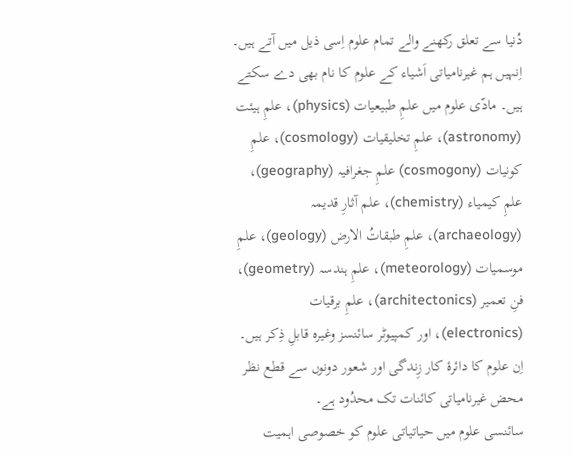دُنیا سے تعلق رکھنے والے تمام علوم اِسی ذیل میں آتے ہیں۔ اِنہیں ہم غیرنامیاتی اَشیاء کے علوم کا نام بھی دے سکتے ہیں۔ مادّی علوم میں علمِ طبیعیات (physics)، علمِ ہیئت (astronomy)، علمِ تخلیقیات (cosmology)، علمِ کونیات (cosmogony) علمِ جغرافیہ (geography)، علمِ کیمیاء (chemistry)، علم آثارِ قدیمہ (archaeology)، علمِ طبقاتُ الارض (geology)، علمِ موسمیات (meteorology)، علمِ ہندسہ (geometry)، فنِ تعمیر (architectonics)، علمِ برقیات (electronics)، اور کمپیوٹر سائنسز وغیرہ قابلِ ذِکر ہیں۔ اِن علوم کا دائرۂ کار زِندگی اور شعور دونوں سے قطع نظر محض غیرنامیاتی کائنات تک محدُود ہے۔
سائنسی علوم میں حیاتیاتی علوم کو خصوصی اہمیت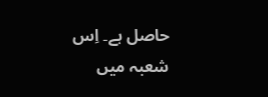حاصل ہے۔ اِس شعبہ میں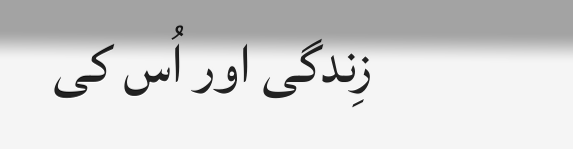زِندگی اور اُس کی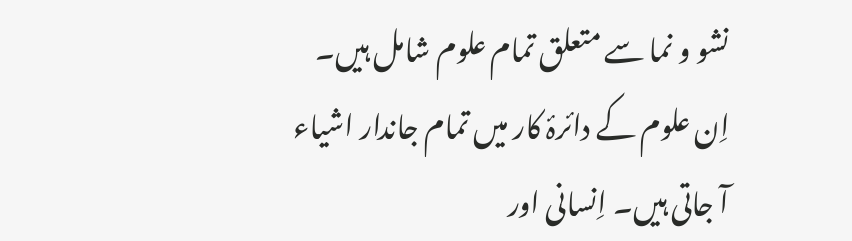نشو و نما سے متعلق تمام علوم شامل ہیں۔ اِن علوم کے دائرۂ کار میں تمام جاندار اشیاء آ جاتی ہیں۔ اِنسانی اور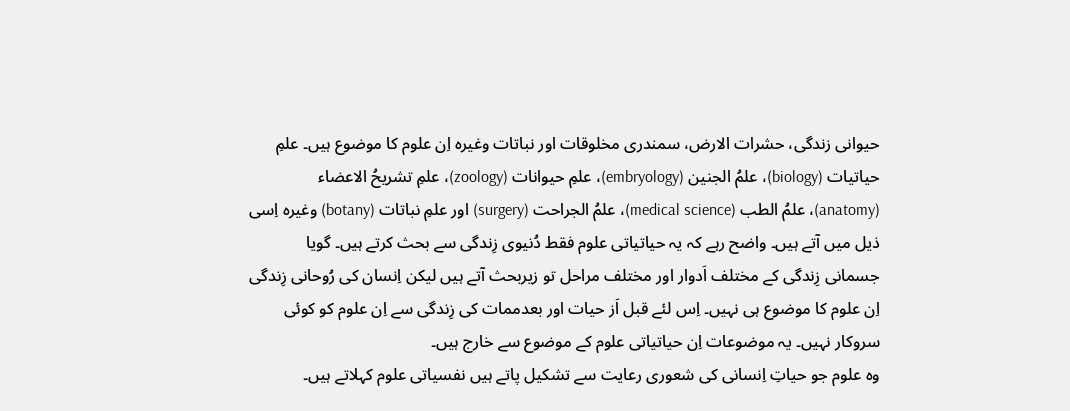حیوانی زندگی، حشرات الارض، سمندری مخلوقات اور نباتات وغیرہ اِن علوم کا موضوع ہیں۔ علمِ حیاتیات (biology)، علمُ الجنین (embryology)، علمِ حیوانات (zoology)، علمِ تشریحُ الاعضاء (anatomy)، علمُ الطب (medical science)، علمُ الجراحت (surgery) اور علمِ نباتات (botany) وغیرہ اِسی ذیل میں آتے ہیں۔ واضح رہے کہ یہ حیاتیاتی علوم فقط دُنیوی زِندگی سے بحث کرتے ہیں۔ گویا جسمانی زِندگی کے مختلف اَدوار اور مختلف مراحل تو زیربحث آتے ہیں لیکن اِنسان کی رُوحانی زِندگی اِن علوم کا موضوع ہی نہیں۔ اِس لئے قبل اَز حیات اور بعدممات کی زِندگی سے اِن علوم کو کوئی سروکار نہیں۔ یہ موضوعات اِن حیاتیاتی علوم کے موضوع سے خارج ہیں۔
وہ علوم جو حیاتِ اِنسانی کی شعوری رعایت سے تشکیل پاتے ہیں نفسیاتی علوم کہلاتے ہیں۔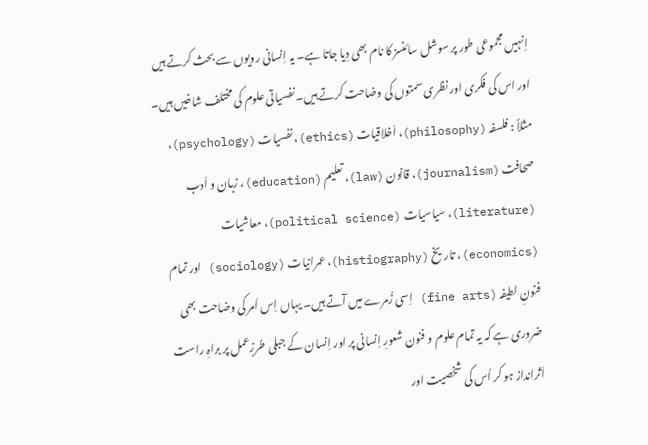اِنہیں مجموعی طور پر سوشل سائنسز کا نام بھی دِیا جاتا ہے۔ یہ اِنسانی رویوں سے بحث کرتے ہیں اور اس کی فکری اور نظری سمتوں کی وضاحت کرتے ہیں۔ نفسیاتی علوم کی مختلف شاخیں ہیں۔ مثلاً : فلسفہ (philosophy)، اَخلاقیات (ethics)، نفسیات (psychology)، صحافت (journalism)، قانون (law)، تعلیم (education)، زبان و اَدب (literature)، سیاسیات (political science)، معاشیات (economics)، تاریخ (histiography)، عمرانیات (sociology) اور تمام فنونِ لطیفہ (fine arts) اِسی زُمرے میں آتے ہیں۔ یہاں اِس اَمر کی وضاحت بھی ضروری ہے کہ یہ تمام علوم و فنون شعورِ اِنسانی پر اور اِنسان کے جبلی طرزِعمل پر براہِ راست اَثرانداز ہو کر اُس کی شخصیت اور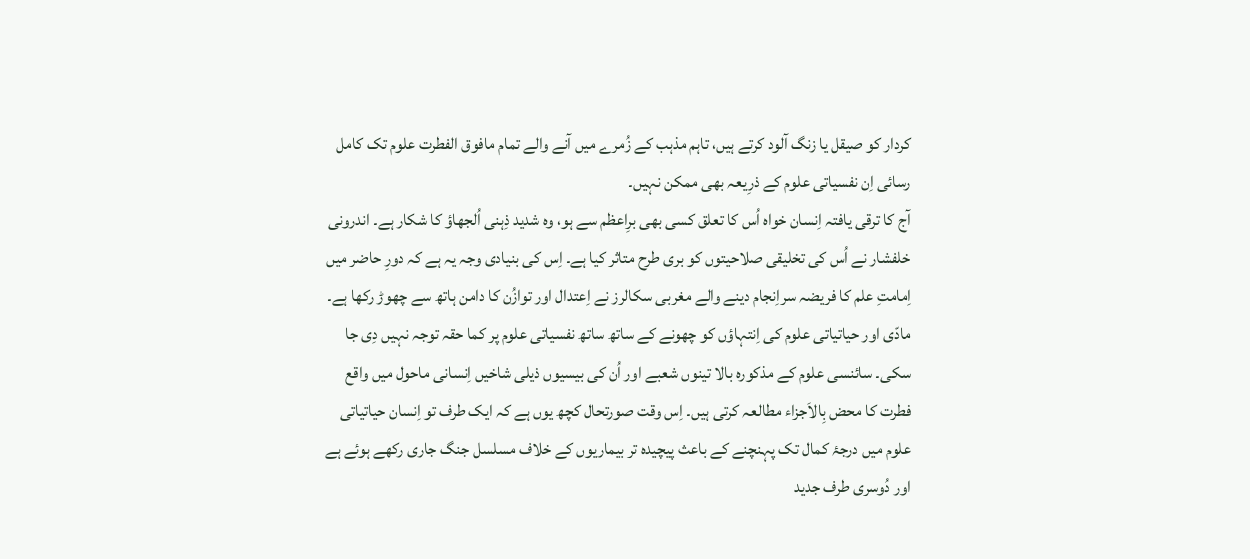کردار کو صیقل یا زنگ آلود کرتے ہیں، تاہم مذہب کے زُمرے میں آنے والے تمام مافوق الفطرت علوم تک کامل رسائی اِن نفسیاتی علوم کے ذرِیعہ بھی ممکن نہیں۔
آج کا ترقی یافتہ اِنسان خواہ اُس کا تعلق کسی بھی برِاعظم سے ہو، وہ شدید ذِہنی اُلجھاؤ کا شکار ہے۔ اندرونی خلفشار نے اُس کی تخلیقی صلاحیتوں کو بری طرح متاثر کیا ہے۔ اِس کی بنیادی وجہ یہ ہے کہ دورِ حاضر میں اِمامتِ علم کا فریضہ سراِنجام دینے والے مغربی سکالرز نے اِعتدال اور توازُن کا دامن ہاتھ سے چھوڑ رکھا ہے۔ مادّی اور حیاتیاتی علوم کی اِنتہاؤں کو چھونے کے ساتھ ساتھ نفسیاتی علوم پر کما حقہ توجہ نہیں دِی جا سکی۔ سائنسی علوم کے مذکورہ بالا تینوں شعبے اور اُن کی بیسیوں ذیلی شاخیں اِنسانی ماحول میں واقع فطرت کا محض بِالاَجزاء مطالعہ کرتی ہیں۔ اِس وقت صورتحال کچھ یوں ہے کہ ایک طرف تو اِنسان حیاتیاتی علوم میں درجۂ کمال تک پہنچنے کے باعث پیچیدہ تر بیماریوں کے خلاف مسلسل جنگ جاری رکھے ہوئے ہے اور دُوسری طرف جدید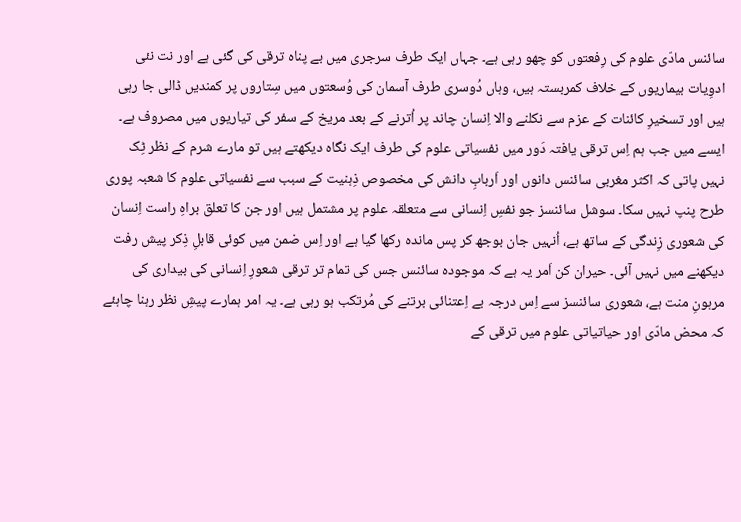سائنس مادّی علوم کی رِفعتوں کو چھو رہی ہے۔ جہاں ایک طرف سرجری میں بے پناہ ترقی کی گئی ہے اور نت نئی ادوِیات بیماریوں کے خلاف کمربستہ ہیں، وہاں دُوسری طرف آسمان کی وُسعتوں میں سِتاروں پر کمندیں ڈالی جا رہی ہیں اور تسخیرِ کائنات کے عزم سے نکلنے والا اِنسان چاند پر اُترنے کے بعد مریخ کے سفر کی تیاریوں میں مصروف ہے۔
ایسے میں جب ہم اِس ترقی یافتہ دَور میں نفسیاتی علوم کی طرف ایک نگاہ دیکھتے ہیں تو مارے شرم کے نظر ٹِک نہیں پاتی کہ اکثر مغربی سائنس دانوں اور اَربابِ دانش کی مخصوص ذِہنیت کے سبب سے نفسیاتی علوم کا شعبہ پوری طرح پنپ نہیں سکا۔ سوشل سائنسز جو نفسِ اِنسانی سے متعلقہ علوم پر مشتمل ہیں اور جن کا تعلق براہِ راست اِنسان کی شعوری زِندگی کے ساتھ ہے، اُنہیں جان بوجھ کر پس ماندہ رکھا گیا ہے اور اِس ضمن میں کوئی قابلِ ذِکر پیش رفت دیکھنے میں نہیں آئی۔ حیران کن اَمر یہ ہے کہ موجودہ سائنس جس کی تمام تر ترقی شعورِ اِنسانی کی بیداری کی مرہونِ منت ہے، شعوری سائنسز سے اِس درجہ بے اِعتنائی برتنے کی مُرتکب ہو رہی ہے۔ یہ امر ہمارے پیشِ نظر رہنا چاہئے کہ محض مادّی اور حیاتیاتی علوم میں ترقی کے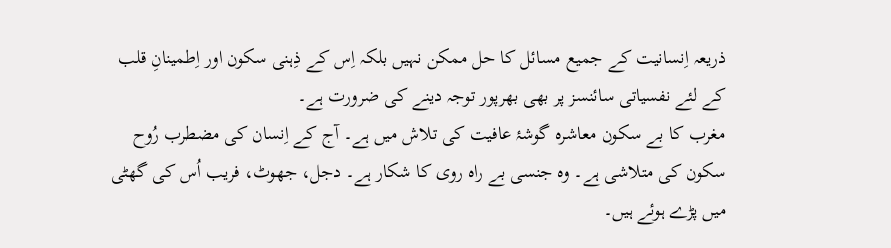ذریعہ اِنسانیت کے جمیع مسائل کا حل ممکن نہیں بلکہ اِس کے ذِہنی سکون اور اِطمینانِ قلب کے لئے نفسیاتی سائنسز پر بھی بھرپور توجہ دینے کی ضرورت ہے۔
مغرب کا بے سکون معاشرہ گوشۂ عافیت کی تلاش میں ہے۔ آج کے اِنسان کی مضطرب رُوح سکون کی متلاشی ہے۔ وہ جنسی بے راہ روی کا شکار ہے۔ دجل، جھوٹ، فریب اُس کی گھٹی میں پڑے ہوئے ہیں۔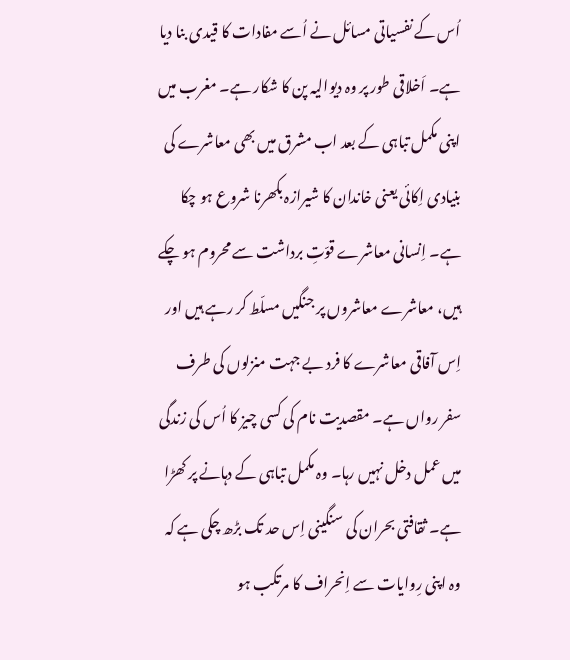اُس کے نفسیاتی مسائل نے اُسے مفادات کا قیدی بنا دیا ہے۔ اَخلاقی طور پر وہ دیوالیہ پن کا شکار ہے۔ مغرب میں اپنی مکمل تباہی کے بعد اب مشرق میں بھی معاشرے کی بنیادی اِکائی یعنی خاندان کا شیرازہ بکھرنا شروع ہو چکا ہے۔ اِنسانی معاشرے قوّتِ برداشت سے محروم ہو چکے ہیں، معاشرے معاشروں پر جنگیں مسلّط کر رہے ہیں اور اِس آفاقی معاشرے کا فرد بے جہت منزلوں کی طرف سفر رواں ہے۔ مقصدیت نام کی کسی چیز کا اُس کی زندگی میں عمل دخل نہیں رہا۔ وہ مکمل تباہی کے دہانے پر کھڑا ہے۔ ثقافتی بحران کی سنگینی اِس حد تک بڑھ چکی ہے کہ وہ اپنی رِوایات سے اِنحراف کا مرتکب ہو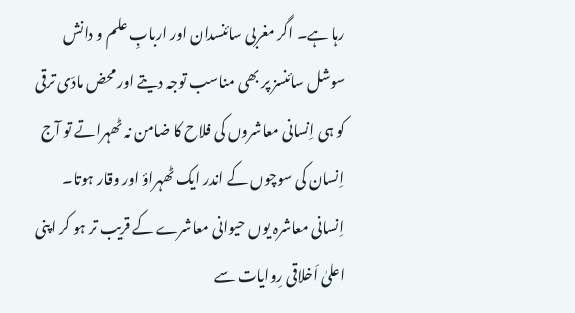رہا ہے۔ اگر مغربی سائنسدان اور اربابِ علم و دانش سوشل سائنسز پر بھی مناسب توجہ دیتے اور محض مادّی ترقی کو ہی اِنسانی معاشروں کی فلاح کا ضامن نہ ٹھہراتے تو آج اِنسان کی سوچوں کے اندر ایک ٹھہراؤ اور وقار ہوتا۔ اِنسانی معاشرہ یوں حیوانی معاشرے کے قریب تر ہو کر اپنی اعلیٰ اَخلاقی رِوایات سے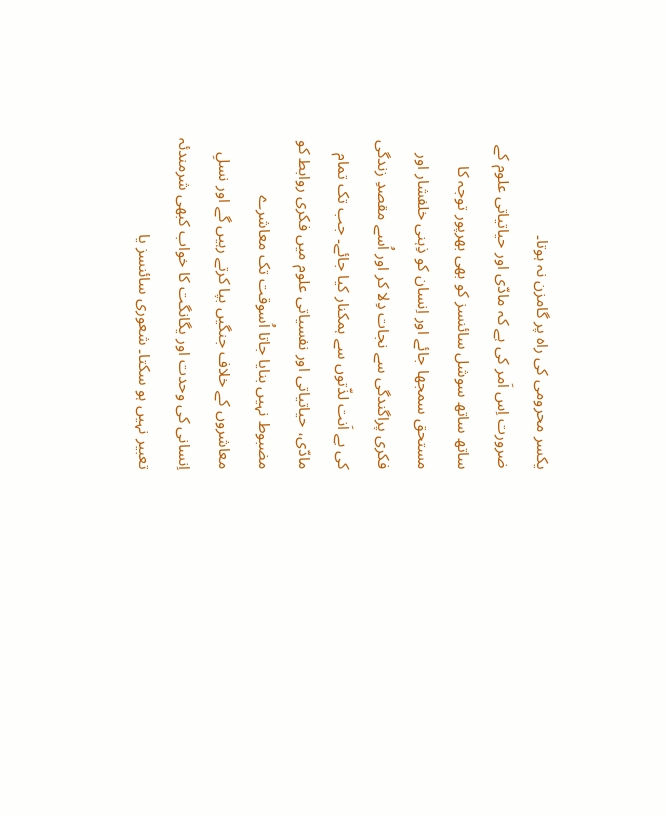یکسر محرومی کی راہ پر گامزن نہ ہوتا۔
ضرورت اِس اَمر کی ہے کہ مادّی اور حیاتیاتی علوم کے ساتھ ساتھ سوشل سائنسز کو بھی بھرپور توجہ کا مستحق سمجھا جائے اور اِنسان کو ذِہنی خلفشار اور فکری پراگندگی سے نجات دِلا کر اور اُسے مقصدِ زندگی کی بے اَنت لذّتوں سے ہمکنار کیا جائے۔ جب تک تمام مادّی، حیاتیاتی اور نفسیاتی علوم میں فکری روابط کو مضبوط نہیں بنایا جاتا اُسوقت تک معاشرے معاشروں کے خلاف جنگیں بپا کرتے رہیں گے اور نسلِ اِنسانی کی وحدت اور یگانگت کا خواب کبھی شرمندئہ تعبیر نہیں ہو سکتا۔ شعوری سائنسز یا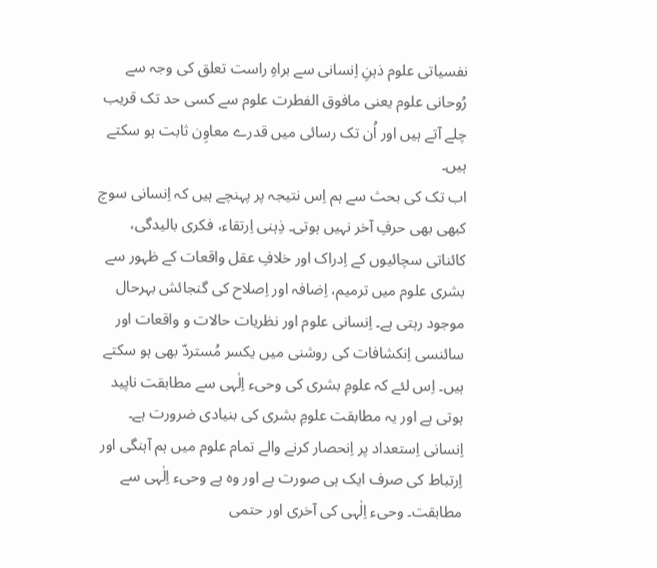نفسیاتی علوم ذہنِ اِنسانی سے براہِ راست تعلق کی وجہ سے رُوحانی علوم یعنی مافوق الفطرت علوم سے کسی حد تک قریب چلے آتے ہیں اور اُن تک رسائی میں قدرے معاوِن ثابت ہو سکتے ہیں۔
اب تک کی بحث سے ہم اِس نتیجہ پر پہنچے ہیں کہ اِنسانی سوچ کبھی بھی حرفِ آخر نہیں ہوتی۔ ذِہنی اِرتقاء، فکری بالیدگی، کائناتی سچائیوں کے اِدراک اور خلافِ عقل واقعات کے ظہور سے بشری علوم میں ترمیم، اِضافہ اور اِصلاح کی گنجائش بہرحال موجود رہتی ہے۔ اِنسانی علوم اور نظریات حالات و واقعات اور سائنسی اِنکشافات کی روشنی میں یکسر مُستردّ بھی ہو سکتے ہیں۔ اِس لئے کہ علومِ بشری کی وحیء اِلٰہی سے مطابقت ناپید ہوتی ہے اور یہ مطابقت علومِ بشری کی بنیادی ضرورت ہے۔ اِنسانی اِستعداد پر اِنحصار کرنے والے تمام علوم میں ہم آہنگی اور اِرتباط کی صرف ایک ہی صورت ہے اور وہ ہے وحیء اِلٰہی سے مطابقت۔ وحیء اِلٰہی کی آخری اور حتمی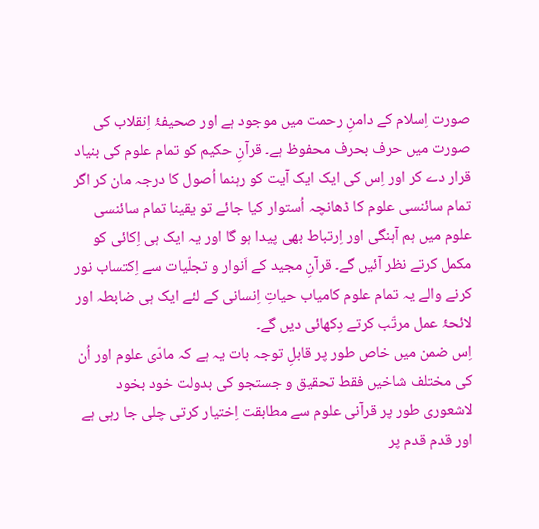صورت اِسلام کے دامنِ رحمت میں موجود ہے اور صحیفۂ اِنقلاب کی صورت میں حرف بحرف محفوظ ہے۔ قرآنِ حکیم کو تمام علوم کی بنیاد قرار دے کر اور اِس کی ایک ایک آیت کو رہنما اُصول کا درجہ مان کر اگر تمام سائنسی علوم کا ڈھانچہ اُستوار کیا جائے تو یقینا تمام سائنسی علوم میں ہم آہنگی اور اِرتباط بھی پیدا ہو گا اور یہ ایک ہی اِکائی کو مکمل کرتے نظر آئیں گے۔ قرآنِ مجید کے اَنوار و تجلّیات سے اِکتساب نور کرنے والے یہ تمام علوم کامیاب حیاتِ اِنسانی کے لئے ایک ہی ضابطہ اور لائحۂ عمل مرتّب کرتے دِکھائی دیں گے۔
اِس ضمن میں خاص طور پر قابلِ توجہ بات یہ ہے کہ مادّی علوم اور اُن کی مختلف شاخیں فقط تحقیق و جستجو کی بدولت خود بخود لاشعوری طور پر قرآنی علوم سے مطابقت اِختیار کرتی چلی جا رہی ہے اور قدم قدم پر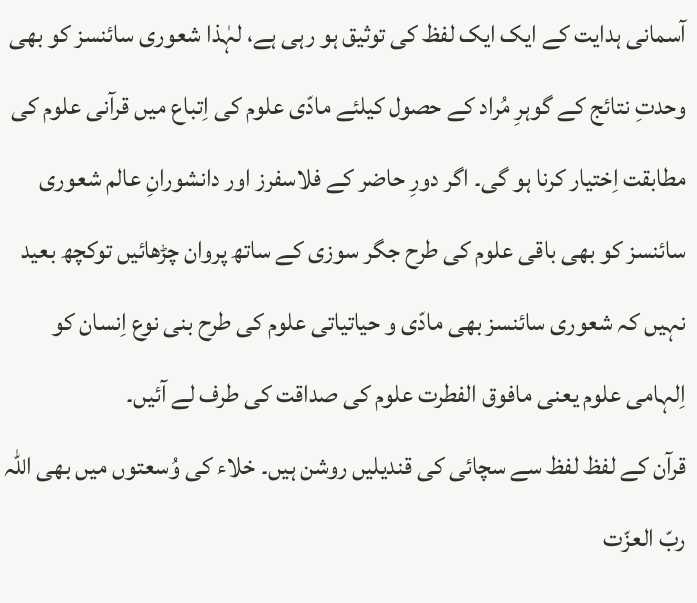آسمانی ہدایت کے ایک ایک لفظ کی توثیق ہو رہی ہے، لہٰذا شعوری سائنسز کو بھی وحدتِ نتائج کے گوہرِ مُراد کے حصول کیلئے مادّی علوم کی اِتباع میں قرآنی علوم کی مطابقت اِختیار کرنا ہو گی۔ اگر دورِ حاضر کے فلاسفرز اور دانشورانِ عالم شعوری سائنسز کو بھی باقی علوم کی طرح جگر سوزی کے ساتھ پروان چڑھائیں توکچھ بعید نہیں کہ شعوری سائنسز بھی مادّی و حیاتیاتی علوم کی طرح بنی نوع اِنسان کو اِلہامی علوم یعنی مافوق الفطرت علوم کی صداقت کی طرف لے آئیں۔
قرآن کے لفظ لفظ سے سچائی کی قندیلیں روشن ہیں۔ خلاء کی وُسعتوں میں بھی اللہ ربّ العزّت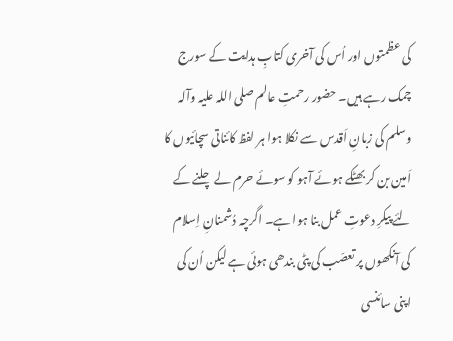کی عظمتوں اور اُس کی آخری کتابِ ہدایت کے سورج چمک رہے ہیں۔ حضور رحمتِ عالم صلی اللہ علیہ وآلہ وسلم کی زبانِ اَقدس سے نکلا ہوا ہر لفظ کائناتی سچائیوں کا اَمین بن کر بھٹکے ہوئے آہو کو سوئے حرم لے چلنے کے لئے پیکرِ دعوتِ عمل بنا ہوا ہے۔ اگرچہ دُشمنانِ اِسلام کی آنکھوں پر تعصّب کی پٹی بندھی ہوئی ہے لیکن اُن کی اپنی سائنسی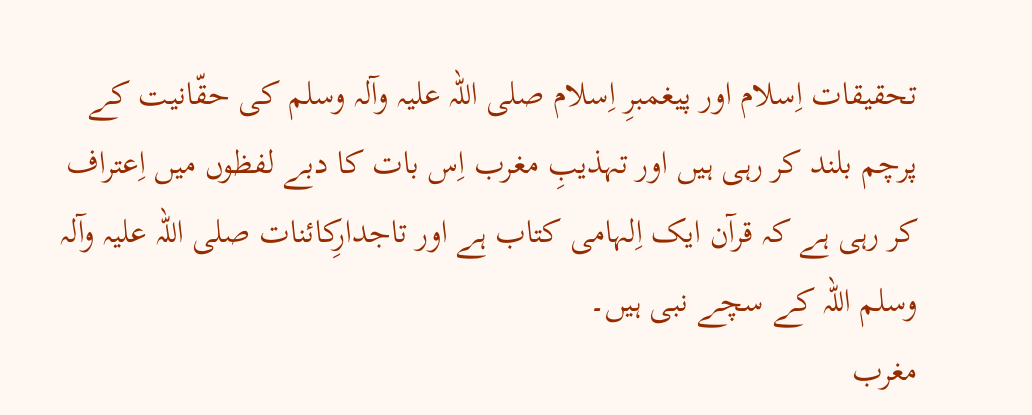تحقیقات اِسلام اور پیغمبرِ اِسلام صلی اللہ علیہ وآلہ وسلم کی حقّانیت کے پرچم بلند کر رہی ہیں اور تہذیبِ مغرب اِس بات کا دبے لفظوں میں اِعتراف کر رہی ہے کہ قرآن ایک اِلہامی کتاب ہے اور تاجدارِکائنات صلی اللہ علیہ وآلہ وسلم اللہ کے سچے نبی ہیں۔
مغرب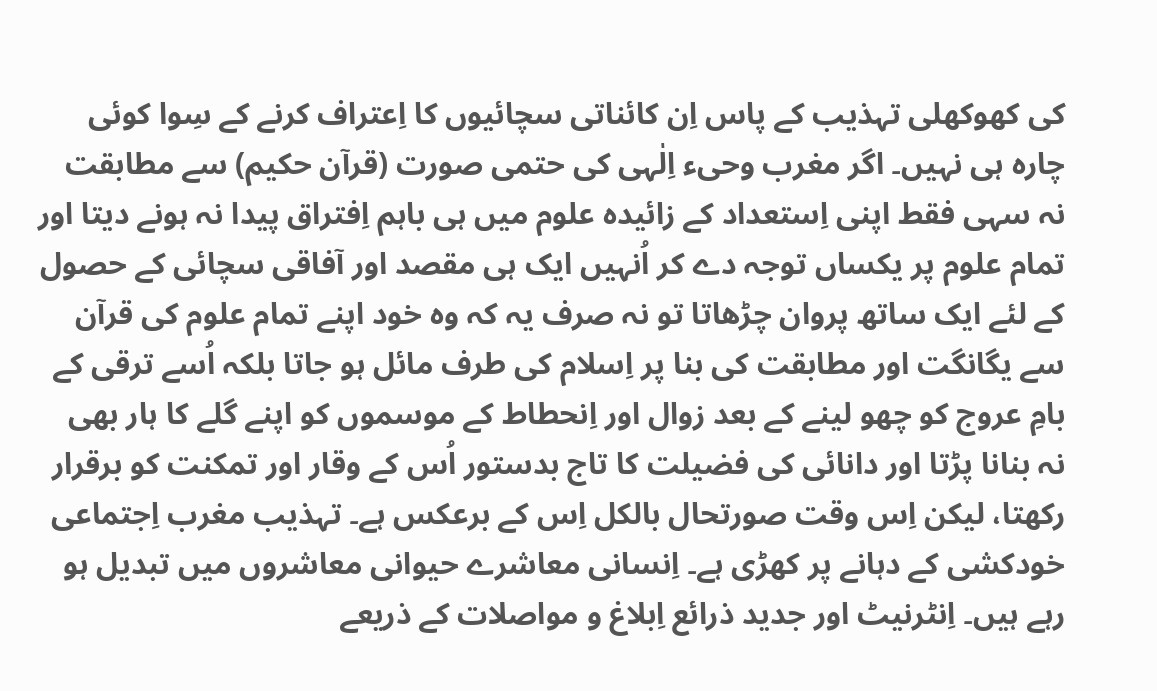کی کھوکھلی تہذیب کے پاس اِن کائناتی سچائیوں کا اِعتراف کرنے کے سِوا کوئی چارہ ہی نہیں۔ اگر مغرب وحیء اِلٰہی کی حتمی صورت (قرآن حکیم) سے مطابقت نہ سہی فقط اپنی اِستعداد کے زائیدہ علوم میں ہی باہم اِفتراق پیدا نہ ہونے دیتا اور تمام علوم پر یکساں توجہ دے کر اُنہیں ایک ہی مقصد اور آفاقی سچائی کے حصول کے لئے ایک ساتھ پروان چڑھاتا تو نہ صرف یہ کہ وہ خود اپنے تمام علوم کی قرآن سے یگانگت اور مطابقت کی بنا پر اِسلام کی طرف مائل ہو جاتا بلکہ اُسے ترقی کے بامِ عروج کو چھو لینے کے بعد زوال اور اِنحطاط کے موسموں کو اپنے گلے کا ہار بھی نہ بنانا پڑتا اور دانائی کی فضیلت کا تاج بدستور اُس کے وقار اور تمکنت کو برقرار رکھتا، لیکن اِس وقت صورتحال بالکل اِس کے برعکس ہے۔ تہذیب مغرب اِجتماعی خودکشی کے دہانے پر کھڑی ہے۔ اِنسانی معاشرے حیوانی معاشروں میں تبدیل ہو رہے ہیں۔ اِنٹرنیٹ اور جدید ذرائع اِبلاغ و مواصلات کے ذریعے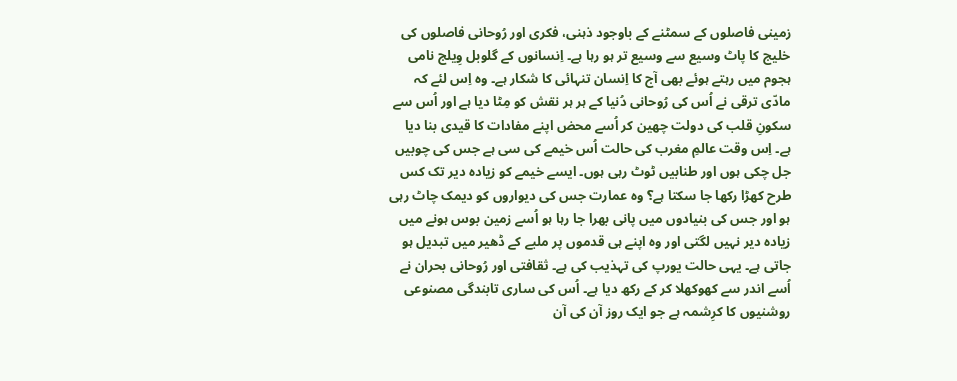زمینی فاصلوں کے سمٹنے کے باوجود ذہنی، فکری اور رُوحانی فاصلوں کی خلیج کا پاٹ وسیع سے وسیع تر ہو رہا ہے۔ اِنسانوں کے گلوبل وِیلج نامی ہجوم میں رہتے ہوئے بھی آج کا اِنسان تنہائی کا شکار ہے۔ وہ اِس لئے کہ مادّی ترقی نے اُس کی رُوحانی دُنیا کے ہر ہر نقش کو مِٹا دیا ہے اور اُس سے سکونِ قلب کی دولت چھین کر اُسے محض اپنے مفادات کا قیدی بنا دیا ہے۔ اِس وقت عالمِ مغرب کی حالت اُس خیمے کی سی ہے جس کی چوبیں جل چکی ہوں اور طنابیں ٹوٹ رہی ہوں۔ ایسے خیمے کو زیادہ دیر تک کس طرح کھڑا رکھا جا سکتا ہے؟ وہ عمارت جس کی دیواروں کو دیمک چاٹ رہی ہو اور جس کی بنیادوں میں پانی بھرا جا رہا ہو اُسے زمین بوس ہونے میں زیادہ دیر نہیں لگتی اور وہ اپنے ہی قدموں پر ملبے کے ڈھیر میں تبدیل ہو جاتی ہے۔ یہی حالت یورپ کی تہذیب کی ہے۔ ثقافتی اور رُوحانی بحران نے اُسے اندر سے کھوکھلا کر کے رکھ دیا ہے۔ اُس کی ساری تابندگی مصنوعی روشنیوں کا کرِشمہ ہے جو ایک روز آن کی آن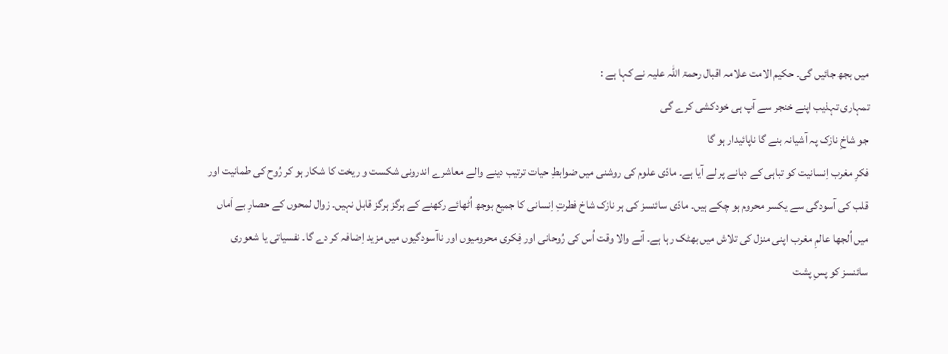میں بجھ جائیں گی۔ حکیم الامت علامہ اقبال رحمۃ اللہ علیہ نے کہا ہے :
تمہاری تہذیب اپنے خنجر سے آپ ہی خودکشی کرے گی
جو شاخِ نازک پہ آشیانہ بنے گا ناپائیدار ہو گا
فکرِ مغرب اِنسانیت کو تباہی کے دہانے پر لے آیا ہے۔ مادّی علوم کی روشنی میں ضوابطِ حیات ترتیب دینے والے معاشرے اندرونی شکست و ریخت کا شکار ہو کر رُوح کی طمانیت اور قلب کی آسودگی سے یکسر محروم ہو چکے ہیں۔ مادّی سائنسز کی ہر نازک شاخ فطرتِ اِنسانی کا جمیع بوجھ اُٹھائے رکھنے کے ہرگز ہرگز قابل نہیں۔ زوال لمحوں کے حصارِ بے اَماں میں اُلجھا عالمِ مغرب اپنی منزل کی تلاش میں بھٹک رہا ہے۔ آنے والا وقت اُس کی رُوحانی اور فِکری محرومیوں اور ناآسودگیوں میں مزید اِضافہ کر دے گا۔ نفسیاتی یا شعوری سائنسز کو پسِ پشت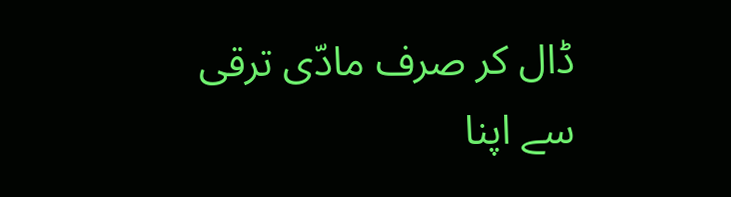ڈال کر صرف مادّی ترقی سے اپنا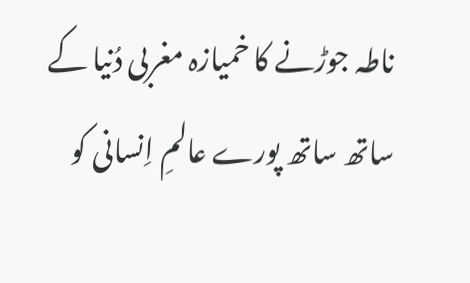ناطہ جوڑنے کا خمیازہ مغربی دُنیا کے ساتھ ساتھ پورے عالمِ اِنسانی کو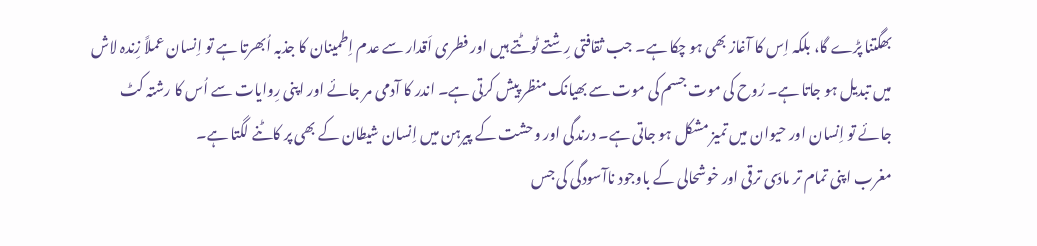بھگتنا پڑے گا، بلکہ اِس کا آغاز بھی ہو چکا ہے۔ جب ثقافتی رِشتے ٹوٹتے ہیں اور فطری اَقدار سے عدم اِطمینان کا جذبہ اُبھرتا ہے تو اِنسان عملاً زِندہ لاش میں تبدیل ہو جاتا ہے۔ رُوح کی موت جسم کی موت سے بھیانک منظر پیش کرتی ہے۔ اندر کا آدمی مر جائے اور اپنی رِوایات سے اُس کا رشتہ کٹ جائے تو اِنسان اور حیوان میں تمیز مشکل ہو جاتی ہے۔ درندگی اور وحشت کے پیرہن میں اِنسان شیطان کے بھی پر کاٹنے لگتا ہے۔
مغرب اپنی تمام تر مادّی ترقی اور خوشحالی کے باوجود ناآسودگی کی جس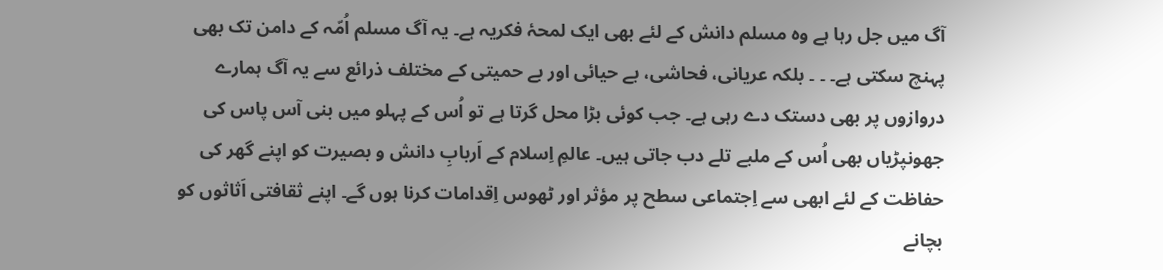آگ میں جل رہا ہے وہ مسلم دانش کے لئے بھی ایک لمحۂ فکریہ ہے۔ یہ آگ مسلم اُمّہ کے دامن تک بھی پہنچ سکتی ہے۔ ۔ ۔ بلکہ عریانی، فحاشی، بے حیائی اور بے حمیتی کے مختلف ذرائع سے یہ آگ ہمارے دروازوں پر بھی دستک دے رہی ہے۔ جب کوئی بڑا محل گرتا ہے تو اُس کے پہلو میں بنی آس پاس کی جھونپڑیاں بھی اُس کے ملبے تلے دب جاتی ہیں۔ عالمِ اِسلام کے اَربابِ دانش و بصیرت کو اپنے گھر کی حفاظت کے لئے ابھی سے اِجتماعی سطح پر مؤثر اور ٹھوس اِقدامات کرنا ہوں گے۔ اپنے ثقافتی اَثاثوں کو بچانے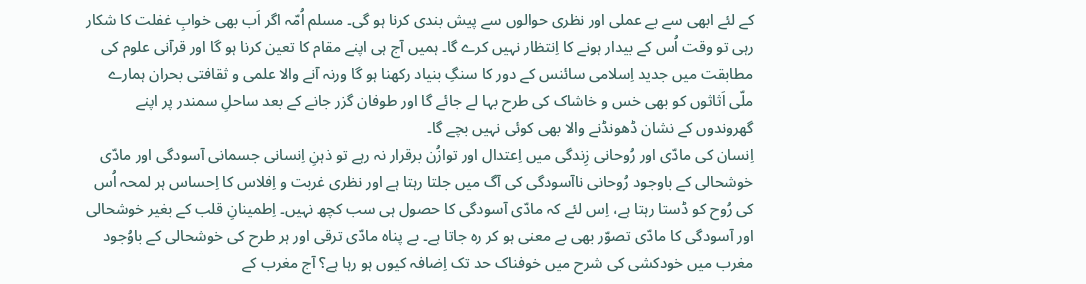کے لئے ابھی سے بے عملی اور نظری حوالوں سے پیش بندی کرنا ہو گی۔ مسلم اُمّہ اگر اَب بھی خوابِ غفلت کا شکار رہی تو وقت اُس کے بیدار ہونے کا اِنتظار نہیں کرے گا۔ ہمیں آج ہی اپنے مقام کا تعین کرنا ہو گا اور قرآنی علوم کی مطابقت میں جدید اِسلامی سائنس کے دور کا سنگِ بنیاد رکھنا ہو گا ورنہ آنے والا علمی و ثقافتی بحران ہمارے ملّی اَثاثوں کو بھی خس و خاشاک کی طرح بہا لے جائے گا اور طوفان گزر جانے کے بعد ساحلِ سمندر پر اپنے گھروندوں کے نشان ڈھونڈنے والا بھی کوئی نہیں بچے گا۔
اِنسان کی مادّی اور رُوحانی زِندگی میں اِعتدال اور توازُن برقرار نہ رہے تو ذہنِ اِنسانی جسمانی آسودگی اور مادّی خوشحالی کے باوجود رُوحانی ناآسودگی کی آگ میں جلتا رہتا ہے اور نظری غربت و اِفلاس کا اِحساس ہر لمحہ اُس کی رُوح کو ڈستا رہتا ہے، اِس لئے کہ مادّی آسودگی کا حصول ہی سب کچھ نہیں۔ اِطمینانِ قلب کے بغیر خوشحالی اور آسودگی کا مادّی تصوّر بھی بے معنی ہو کر رہ جاتا ہے۔ بے پناہ مادّی ترقی اور ہر طرح کی خوشحالی کے باوُجود مغرب میں خودکشی کی شرح میں خوفناک حد تک اِضافہ کیوں ہو رہا ہے؟ آج مغرب کے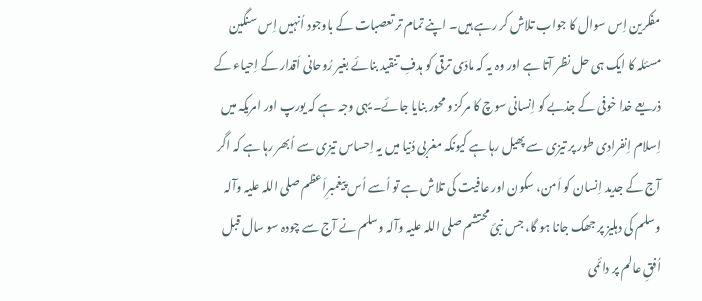مفکرین اِس سوال کا جواب تلاش کر رہے ہیں۔ اپنے تمام تر تعصبات کے باوجود اُنہیں اِس سنگین مسئلہ کا ایک ہی حل نظر آتا ہے اور وہ یہ کہ مادّی ترقی کو ہدفِ تنقید بنائے بغیر رُوحانی اَقدار کے اِحیاء کے ذریعے خدا خوفی کے جذبے کو اِنسانی سوچ کا مرکز و محور بنایا جائے۔ یہی وجہ ہے کہ یورپ اور امریکہ میں اِسلام اِنفرادی طور پر تیزی سے پھیل رہا ہے کیونکہ مغربی دُنیا میں یہ اِحساس تیزی سے اُبھر رہا ہے کہ اگر آج کے جدید اِنسان کو اَمن، سکون اور عافیت کی تلاش ہے تو اُسے اُس پیغمبرِاَعظم صلی اللہ علیہ وآلہ وسلم کی دہلیز پر جھک جانا ہو گا، جس نبئ محتشم صلی اللہ علیہ وآلہ وسلم نے آج سے چودہ سو سال قبل اُفقِ عالم پر دائمی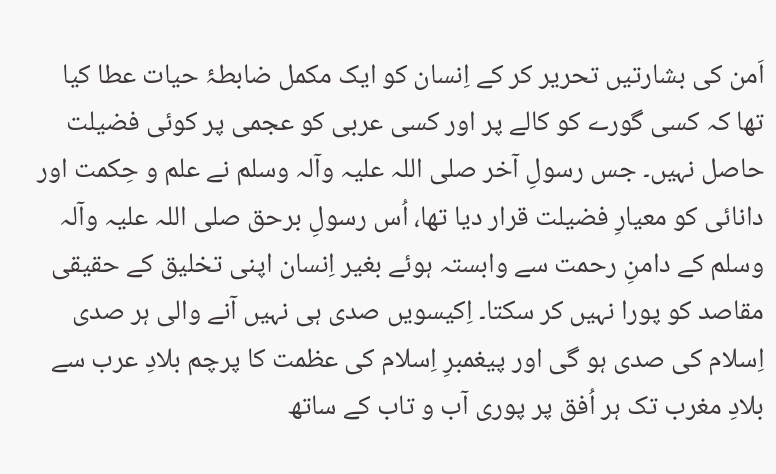اَمن کی بشارتیں تحریر کر کے اِنسان کو ایک مکمل ضابطۂ حیات عطا کیا تھا کہ کسی گورے کو کالے پر اور کسی عربی کو عجمی پر کوئی فضیلت حاصل نہیں۔ جس رسولِ آخر صلی اللہ علیہ وآلہ وسلم نے علم و حِکمت اور دانائی کو معیارِ فضیلت قرار دیا تھا، اُس رسولِ برحق صلی اللہ علیہ وآلہ وسلم کے دامنِ رحمت سے وابستہ ہوئے بغیر اِنسان اپنی تخلیق کے حقیقی مقاصد کو پورا نہیں کر سکتا۔ اِکیسویں صدی ہی نہیں آنے والی ہر صدی اِسلام کی صدی ہو گی اور پیغمبرِ اِسلام کی عظمت کا پرچم بلادِ عرب سے بلادِ مغرب تک ہر اُفق پر پوری آب و تاب کے ساتھ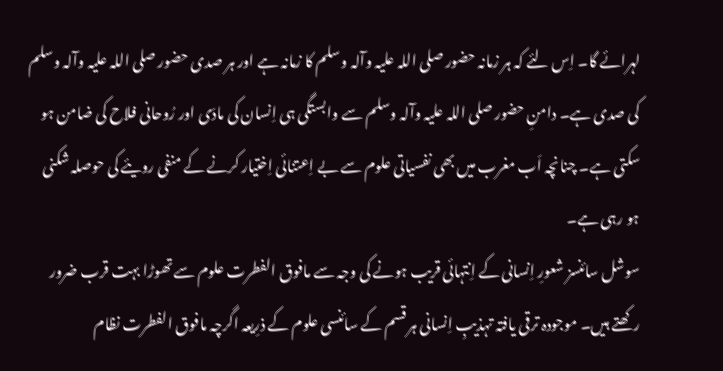لہرائے گا۔ اِس لئے کہ ہر زمانہ حضور صلی اللہ علیہ وآلہ وسلم کا زمانہ ہے اور ہر صدی حضور صلی اللہ علیہ وآلہ وسلم کی صدی ہے۔ دامنِ حضور صلی اللہ علیہ وآلہ وسلم سے وابستگی ہی اِنسان کی مادّی اور رُوحانی فلاح کی ضامن ہو سکتی ہے۔ چنانچہ اَب مغرب میں بھی نفسیاتی علوم سے بے اِعتنائی اِختیار کرنے کے منفی رویئے کی حوصلہ شکنی ہو رہی ہے۔
سوشل سائنسز شعورِ اِنسانی کے اِنتہائی قریب ہونے کی وجہ سے مافوق الفطرت علوم سے تھوڑا بہت قرب ضرور رکھتے ہیں۔ موجودہ ترقی یافتہ تہذیبِ اِنسانی ہر قسم کے سائنسی علوم کے ذرِیعہ اگرچہ مافوق الفطرت نظام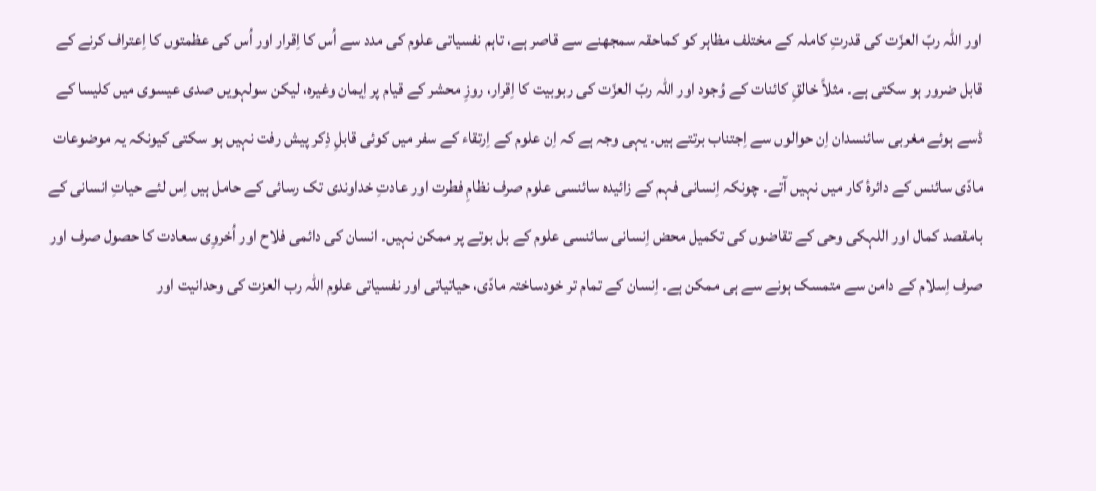اور اللہ ربّ العزّت کی قدرتِ کاملہ کے مختلف مظاہر کو کماحقہ سمجھنے سے قاصر ہے، تاہم نفسیاتی علوم کی مدد سے اُس کا اِقرار اور اُس کی عظمتوں کا اِعتراف کرنے کے قابل ضرور ہو سکتی ہے۔ مثلاً خالقِ کائنات کے وُجود اور اللہ ربّ العزّت کی ربوبیت کا اِقرار، روزِ محشر کے قیام پر اِیمان وغیرہ، لیکن سولہویں صدی عیسوی میں کلیسا کے ڈسے ہوئے مغربی سائنسدان اِن حوالوں سے اِجتناب برتتے ہیں۔ یہی وجہ ہے کہ اِن علوم کے اِرتقاء کے سفر میں کوئی قابلِ ذِکر پیش رفت نہیں ہو سکتی کیونکہ یہ موضوعات مادّی سائنس کے دائرۂ کار میں نہیں آتے۔ چونکہ اِنسانی فہم کے زائیدہ سائنسی علوم صرف نظامِ فطرت اور عادتِ خداوندی تک رسائی کے حامل ہیں اِس لئے حیاتِ انسانی کے بامقصد کمال اور اللہکی وحی کے تقاضوں کی تکمیل محض اِنسانی سائنسی علوم کے بل بوتے پر ممکن نہیں۔ انسان کی دائمی فلاح اور اُخروِی سعادت کا حصول صرف اور صرف اِسلام کے دامن سے متمسک ہونے سے ہی ممکن ہے۔ اِنسان کے تمام تر خودساختہ مادّی، حیاتیاتی اور نفسیاتی علوم اللہ رب العزت کی وحدانیت اور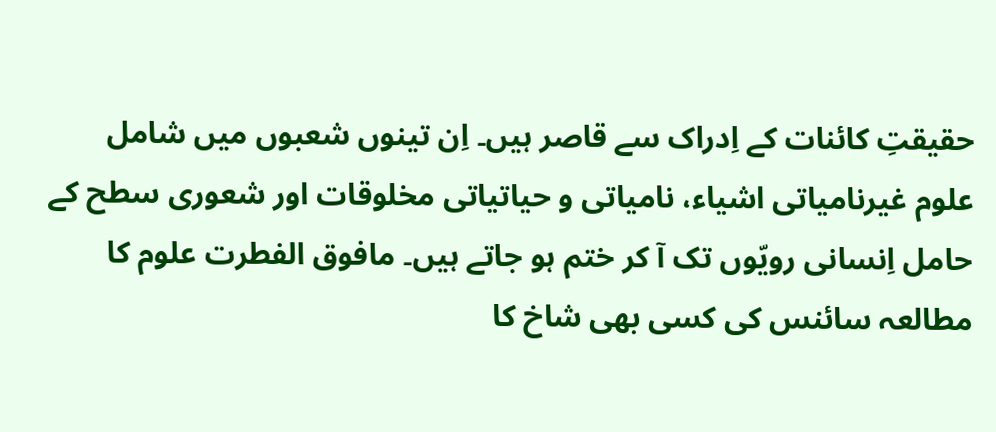حقیقتِ کائنات کے اِدراک سے قاصر ہیں۔ اِن تینوں شعبوں میں شامل علوم غیرنامیاتی اشیاء، نامیاتی و حیاتیاتی مخلوقات اور شعوری سطح کے حامل اِنسانی رویّوں تک آ کر ختم ہو جاتے ہیں۔ مافوق الفطرت علوم کا مطالعہ سائنس کی کسی بھی شاخ کا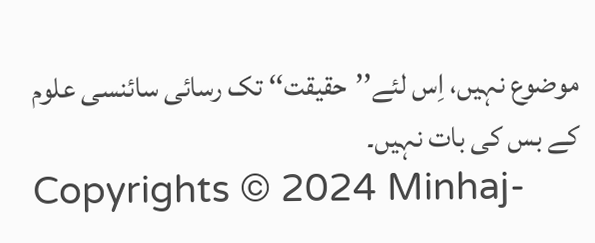موضوع نہیں، اِس لئے’’حقیقت‘‘ تک رسائی سائنسی علوم کے بس کی بات نہیں۔
Copyrights © 2024 Minhaj-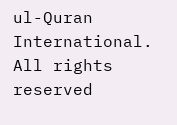ul-Quran International. All rights reserved